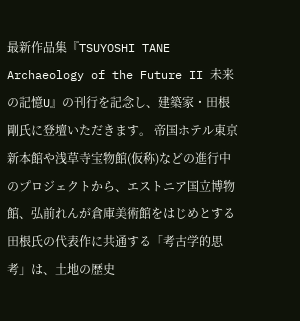最新作品集『TSUYOSHI TANE Archaeology of the Future II 未来の記憶U』の刊行を記念し、建築家・田根剛氏に登壇いただきます。 帝国ホテル東京新本館や浅草寺宝物館(仮称)などの進行中のプロジェクトから、エストニア国立博物館、弘前れんが倉庫美術館をはじめとする田根氏の代表作に共通する「考古学的思考」は、土地の歴史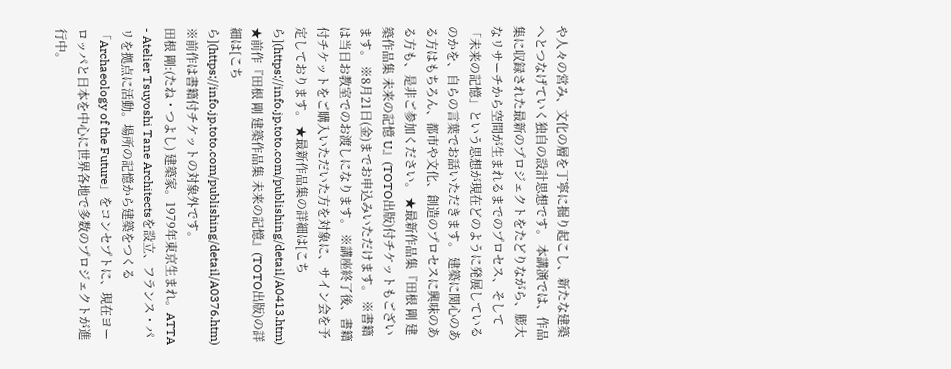や人々の営み、文化の層を丁寧に掘り起こし、新たな建築へとつなげていく独自の設計思想です。 本講演では、作品集に収録された最新のプロジェクトをたどりながら、膨大なリサーチから空間が生まれるまでのプロセス、そして「未来の記憶」という思想が現在どのように発展しているのかを、自らの言葉でお話いただきます。 建築に関心のある方はもちろん、都市や文化、創造のプロセスに興味のある方も、是非ご参加ください。 ★最新作品集『田根 剛 建築作品集 未来の記憶 U』(TOTO出版)付チケットもございます。 ※8月21日(金)までお申込みいただけます。 ※書籍は当日お教室でのお渡しになります。 ※講座終了後、書籍付チケットをご購入いただいた方を対象に、サイン会を予定しております。 ★最新作品集の詳細は[こちら](https://info.jp.toto.com/publishing/detail/A0413.htm) ★前作『田根 剛 建築作品集 未来の記憶』(TOTO出版)の詳細は[こちら](https://info.jp.toto.com/publishing/detail/A0376.htm) ※前作は書籍付チケットの対象外です。
田根 剛:(たね・つよし) 建築家。1979年東京生まれ。ATTA - Atelier Tsuyoshi Tane Architectsを設立、フランス・パリを拠点に活動。場所の記憶から建築をつくる「Archaeology of the Future」をコンセプトに、現在ヨーロッパと日本を中心に世界各地で多数のプロジェクトが進行中。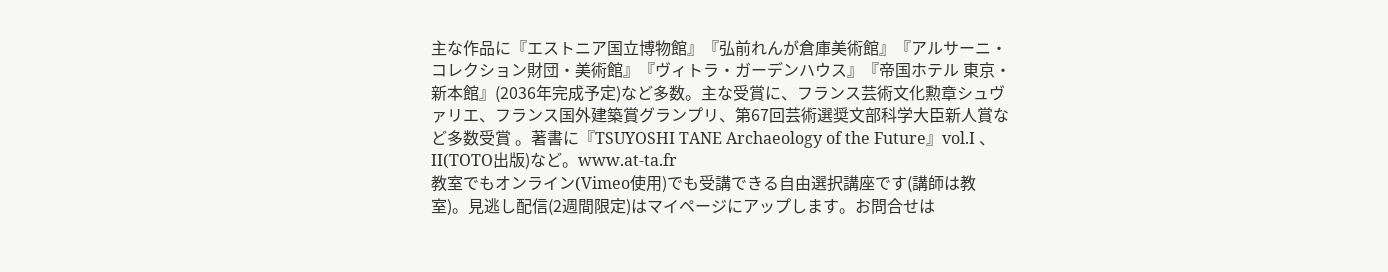主な作品に『エストニア国立博物館』『弘前れんが倉庫美術館』『アルサーニ・コレクション財団・美術館』『ヴィトラ・ガーデンハウス』『帝国ホテル 東京・新本館』(2036年完成予定)など多数。主な受賞に、フランス芸術文化勲章シュヴァリエ、フランス国外建築賞グランプリ、第67回芸術選奨文部科学大臣新人賞など多数受賞 。著書に『TSUYOSHI TANE Archaeology of the Future』vol.I 、II(TOTO出版)など。www.at-ta.fr
教室でもオンライン(Vimeo使用)でも受講できる自由選択講座です(講師は教室)。見逃し配信(2週間限定)はマイページにアップします。お問合せは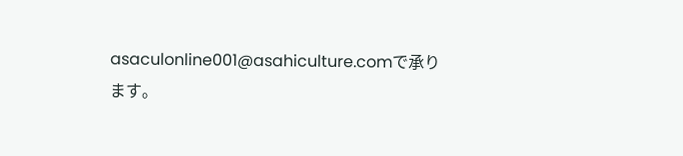asaculonline001@asahiculture.comで承ります。